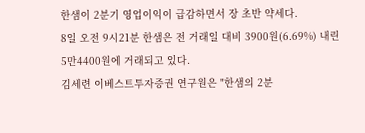한샘이 2분기 영업이익이 급감하면서 장 초반 약세다.
8일 오전 9시21분 한샘은 전 거래일 대비 3900원(6.69%) 내린 5만4400원에 거래되고 있다.
김세련 이베스트투자증권 연구원은 "한샘의 2분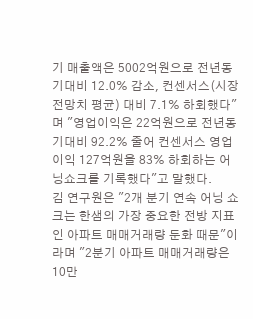기 매출액은 5002억원으로 전년동기대비 12.0% 감소, 컨센서스(시장 전망치 평균) 대비 7.1% 하회했다"며 "영업이익은 22억원으로 전년동기대비 92.2% 줄어 컨센서스 영업이익 127억원을 83% 하회하는 어닝쇼크를 기록했다"고 말했다.
김 연구원은 "2개 분기 연속 어닝 쇼크는 한샘의 가장 중요한 전방 지표인 아파트 매매거래량 둔화 때문"이라며 "2분기 아파트 매매거래량은 10만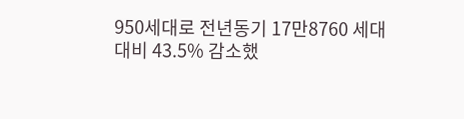950세대로 전년동기 17만8760 세대 대비 43.5% 감소했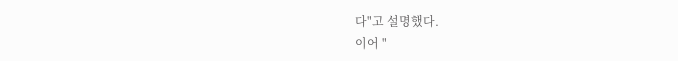다"고 설명했다.
이어 "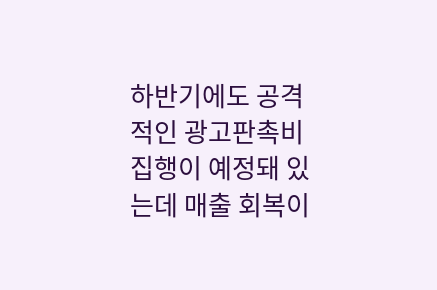하반기에도 공격적인 광고판촉비 집행이 예정돼 있는데 매출 회복이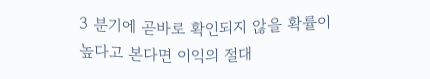3 분기에 곧바로 확인되지 않을 확률이 높다고 본다면 이익의 절대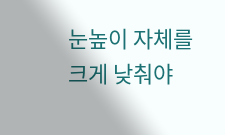눈높이 자체를 크게 낮춰야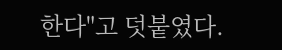한다"고 덧붙였다.